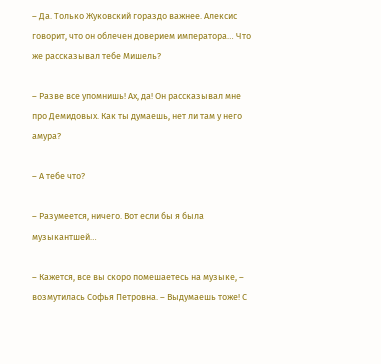– Да. Только Жуковский гораздо важнее. Алексис говорит, что он облечен доверием императора… Что же рассказывал тебе Мишель?

– Разве все упомнишь! Ах, да! Он рассказывал мне про Демидовых. Как ты думаешь, нет ли там у него амура?

– А тебе что?

– Разумеется, ничего. Вот если бы я была музыкантшей…

– Кажется, все вы скоро помешаетесь на музыке, – возмутилась Софья Петровна. – Выдумаешь тоже! С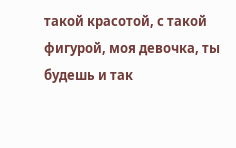такой красотой, с такой фигурой, моя девочка, ты будешь и так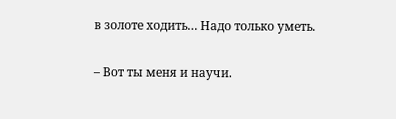в золоте ходить… Надо только уметь.

– Вот ты меня и научи.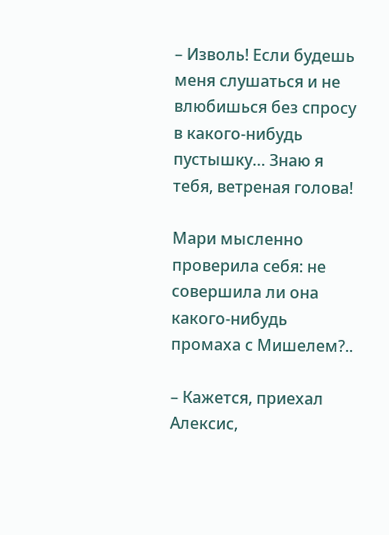– Изволь! Если будешь меня слушаться и не влюбишься без спросу в какого-нибудь пустышку… Знаю я тебя, ветреная голова!

Мари мысленно проверила себя: не совершила ли она какого-нибудь промаха с Мишелем?..

– Кажется, приехал Алексис,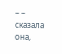– – сказала она,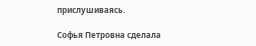прислушиваясь.

Софья Петровна сделала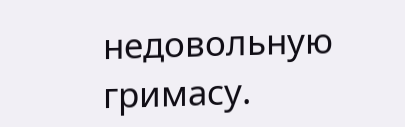недовольную гримасу.